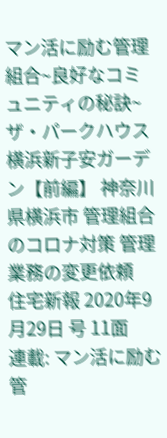マン活に励む管理組合~良好なコミュニティの秘訣~ ザ・パークハウス横浜新子安ガーデン【前編】 神奈川県横浜市 管理組合のコロナ対策 管理業務の変更依頼
住宅新報 2020年9月29日 号 11面
連載: マン活に励む管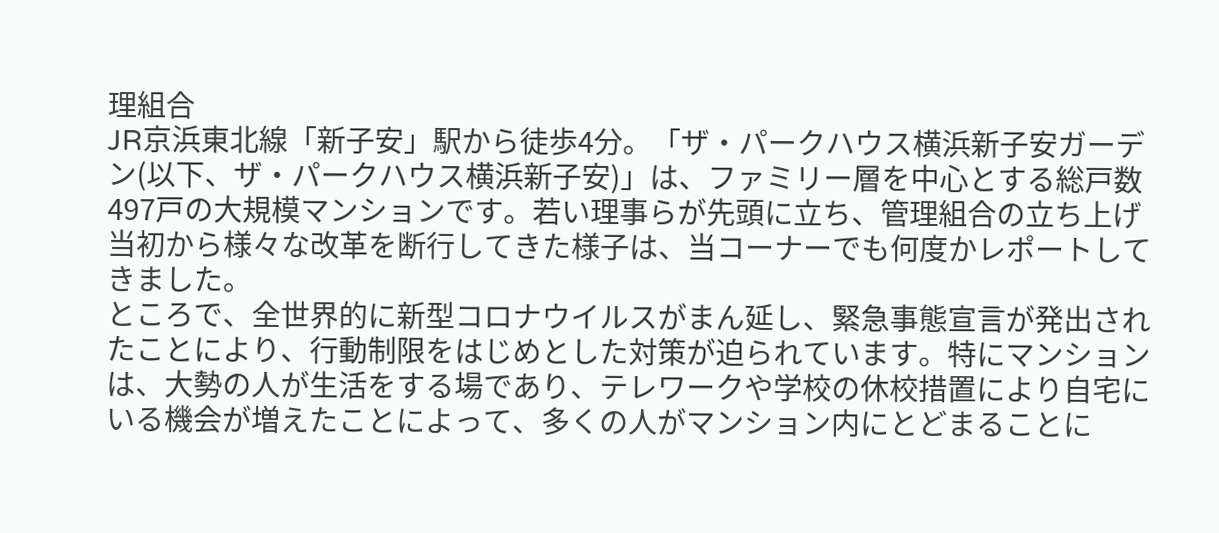理組合
JR京浜東北線「新子安」駅から徒歩4分。「ザ・パークハウス横浜新子安ガーデン(以下、ザ・パークハウス横浜新子安)」は、ファミリー層を中心とする総戸数497戸の大規模マンションです。若い理事らが先頭に立ち、管理組合の立ち上げ当初から様々な改革を断行してきた様子は、当コーナーでも何度かレポートしてきました。
ところで、全世界的に新型コロナウイルスがまん延し、緊急事態宣言が発出されたことにより、行動制限をはじめとした対策が迫られています。特にマンションは、大勢の人が生活をする場であり、テレワークや学校の休校措置により自宅にいる機会が増えたことによって、多くの人がマンション内にとどまることに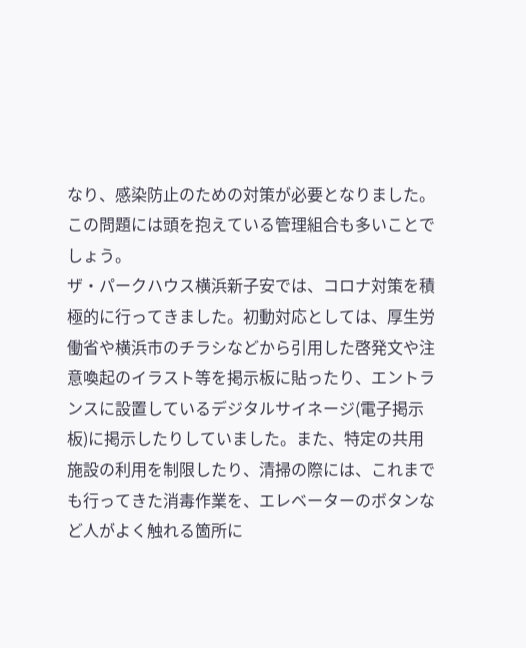なり、感染防止のための対策が必要となりました。この問題には頭を抱えている管理組合も多いことでしょう。
ザ・パークハウス横浜新子安では、コロナ対策を積極的に行ってきました。初動対応としては、厚生労働省や横浜市のチラシなどから引用した啓発文や注意喚起のイラスト等を掲示板に貼ったり、エントランスに設置しているデジタルサイネージ(電子掲示板)に掲示したりしていました。また、特定の共用施設の利用を制限したり、清掃の際には、これまでも行ってきた消毒作業を、エレベーターのボタンなど人がよく触れる箇所に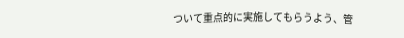ついて重点的に実施してもらうよう、管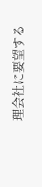理会社に要望する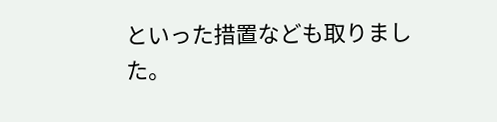といった措置なども取りました。